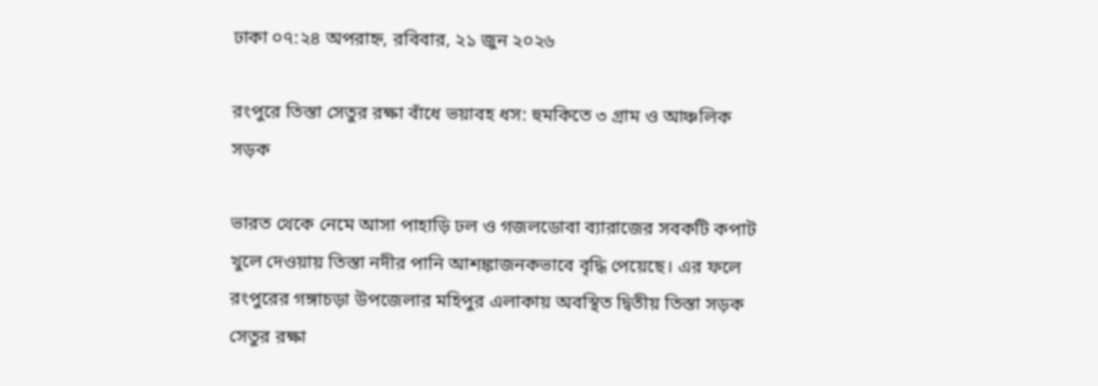ঢাকা ০৭:২৪ অপরাহ্ন, রবিবার, ২১ জুন ২০২৬

রংপুরে তিস্তা সেতুর রক্ষা বাঁধে ভয়াবহ ধস: হুমকিতে ৩ গ্রাম ও আঞ্চলিক সড়ক

ভারত থেকে নেমে আসা পাহাড়ি ঢল ও গজলডোবা ব্যারাজের সবকটি কপাট খুলে দেওয়ায় তিস্তা নদীর পানি আশঙ্কাজনকভাবে বৃদ্ধি পেয়েছে। এর ফলে রংপুরের গঙ্গাচড়া উপজেলার মহিপুর এলাকায় অবস্থিত দ্বিতীয় তিস্তা সড়ক সেতুর রক্ষা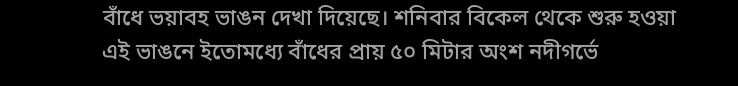বাঁধে ভয়াবহ ভাঙন দেখা দিয়েছে। শনিবার বিকেল থেকে শুরু হওয়া এই ভাঙনে ইতোমধ্যে বাঁধের প্রায় ৫০ মিটার অংশ নদীগর্ভে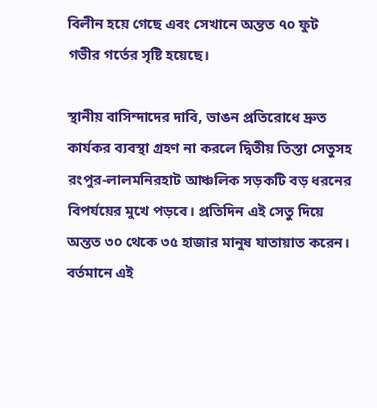বিলীন হয়ে গেছে এবং সেখানে অন্তত ৭০ ফুট গভীর গর্তের সৃষ্টি হয়েছে।

স্থানীয় বাসিন্দাদের দাবি, ভাঙন প্রতিরোধে দ্রুত কার্যকর ব্যবস্থা গ্রহণ না করলে দ্বিতীয় তিস্তা সেতুসহ রংপুর-লালমনিরহাট আঞ্চলিক সড়কটি বড় ধরনের বিপর্যয়ের মুখে পড়বে। প্রতিদিন এই সেতু দিয়ে অন্তত ৩০ থেকে ৩৫ হাজার মানুষ যাতায়াত করেন। বর্তমানে এই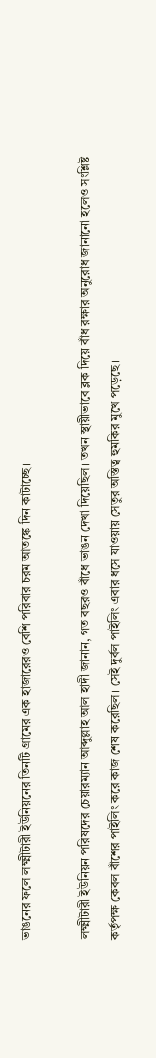ভাঙনের ফলে লক্ষ্মীটারী ইউনিয়নের তিনটি গ্রামের এক হাজারেরও বেশি পরিবার চরম আতঙ্কে দিন কাটাচ্ছে।

লক্ষ্মীটারী ইউনিয়ন পরিষদের চেয়ারম্যান আব্দুল্লাহ আল হাদী জানান, গত বছরও বাঁধে ভাঙন দেখা দিয়েছিল। তখন স্থায়ীভাবে ব্লক দিয়ে বাঁধ রক্ষার অনুরোধ জানানো হলেও সংশ্লিষ্ট কর্তৃপক্ষ কেবল বাঁশের পাইলিং করে কাজ শেষ করেছিল। সেই দুর্বল পাইলিং এবার ধসে যাওয়ায় সেতুর অস্তিত্ব হুমকির মুখে পড়েছে।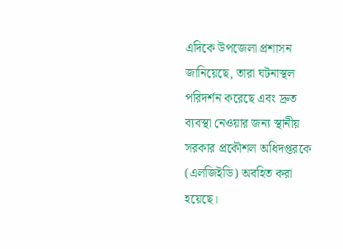এদিকে উপজেলা প্রশাসন জানিয়েছে, তারা ঘটনাস্থল পরিদর্শন করেছে এবং দ্রুত ব্যবস্থা নেওয়ার জন্য স্থানীয় সরকার প্রকৌশল অধিদপ্তরকে (এলজিইডি) অবহিত করা হয়েছে।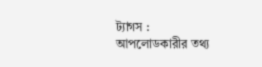ট্যাগস :
আপলোডকারীর তথ্য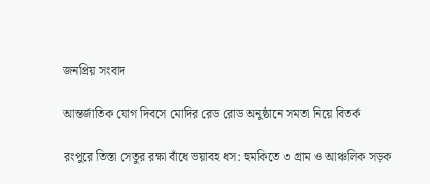জনপ্রিয় সংবাদ

আন্তর্জাতিক যোগ দিবসে মোদির রেড রোড অনুষ্ঠানে সমতা নিয়ে বিতর্ক

রংপুরে তিস্তা সেতুর রক্ষা বাঁধে ভয়াবহ ধস: হুমকিতে ৩ গ্রাম ও আঞ্চলিক সড়ক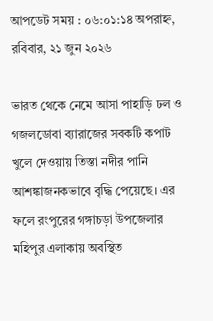আপডেট সময় : ০৬:০১:১৪ অপরাহ্ন, রবিবার, ২১ জুন ২০২৬

ভারত থেকে নেমে আসা পাহাড়ি ঢল ও গজলডোবা ব্যারাজের সবকটি কপাট খুলে দেওয়ায় তিস্তা নদীর পানি আশঙ্কাজনকভাবে বৃদ্ধি পেয়েছে। এর ফলে রংপুরের গঙ্গাচড়া উপজেলার মহিপুর এলাকায় অবস্থিত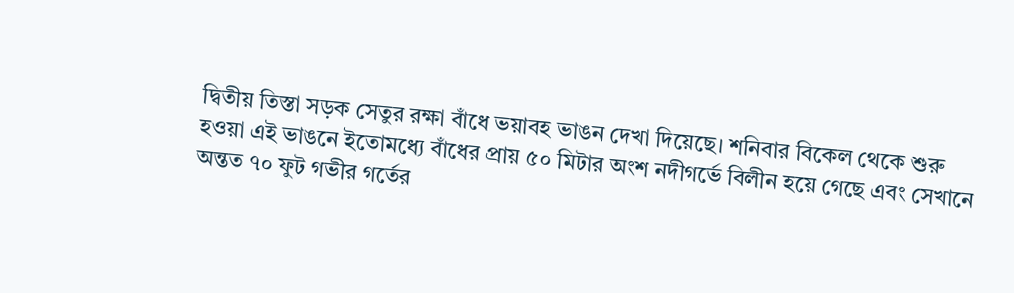দ্বিতীয় তিস্তা সড়ক সেতুর রক্ষা বাঁধে ভয়াবহ ভাঙন দেখা দিয়েছে। শনিবার বিকেল থেকে শুরু হওয়া এই ভাঙনে ইতোমধ্যে বাঁধের প্রায় ৫০ মিটার অংশ নদীগর্ভে বিলীন হয়ে গেছে এবং সেখানে অন্তত ৭০ ফুট গভীর গর্তের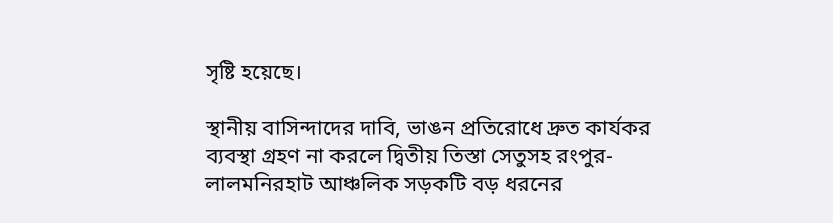সৃষ্টি হয়েছে।

স্থানীয় বাসিন্দাদের দাবি, ভাঙন প্রতিরোধে দ্রুত কার্যকর ব্যবস্থা গ্রহণ না করলে দ্বিতীয় তিস্তা সেতুসহ রংপুর-লালমনিরহাট আঞ্চলিক সড়কটি বড় ধরনের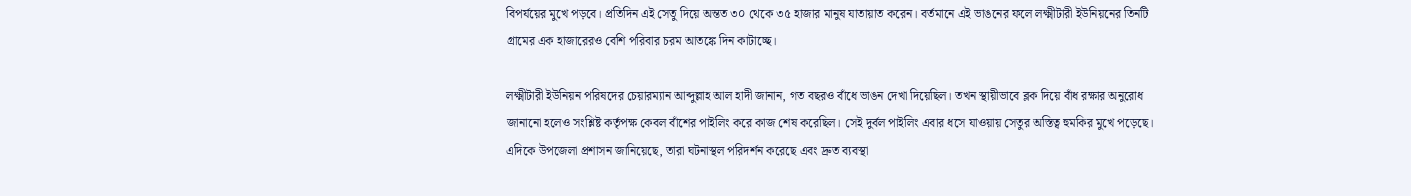বিপর্যয়ের মুখে পড়বে। প্রতিদিন এই সেতু দিয়ে অন্তত ৩০ থেকে ৩৫ হাজার মানুষ যাতায়াত করেন। বর্তমানে এই ভাঙনের ফলে লক্ষ্মীটারী ইউনিয়নের তিনটি গ্রামের এক হাজারেরও বেশি পরিবার চরম আতঙ্কে দিন কাটাচ্ছে।

লক্ষ্মীটারী ইউনিয়ন পরিষদের চেয়ারম্যান আব্দুল্লাহ আল হাদী জানান, গত বছরও বাঁধে ভাঙন দেখা দিয়েছিল। তখন স্থায়ীভাবে ব্লক দিয়ে বাঁধ রক্ষার অনুরোধ জানানো হলেও সংশ্লিষ্ট কর্তৃপক্ষ কেবল বাঁশের পাইলিং করে কাজ শেষ করেছিল। সেই দুর্বল পাইলিং এবার ধসে যাওয়ায় সেতুর অস্তিত্ব হুমকির মুখে পড়েছে। এদিকে উপজেলা প্রশাসন জানিয়েছে, তারা ঘটনাস্থল পরিদর্শন করেছে এবং দ্রুত ব্যবস্থা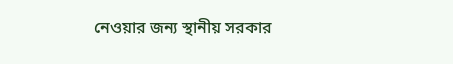নেওয়ার জন্য স্থানীয় সরকার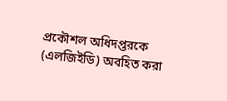প্রকৌশল অধিদপ্তরকে (এলজিইডি) অবহিত করা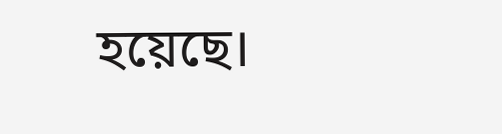হয়েছে।